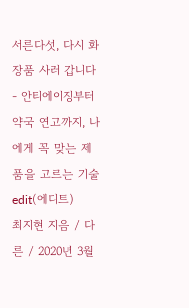서른다섯, 다시 화장품 사러 갑니다 - 안티에이징부터 약국 연고까지, 나에게 꼭 맞는 제품을 고르는 기술 edit(에디트)
최지현 지음 / 다른 / 2020년 3월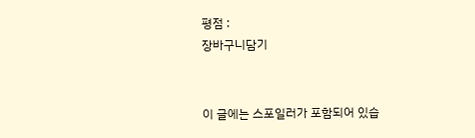평점 :
장바구니담기


이 글에는 스포일러가 포함되어 있습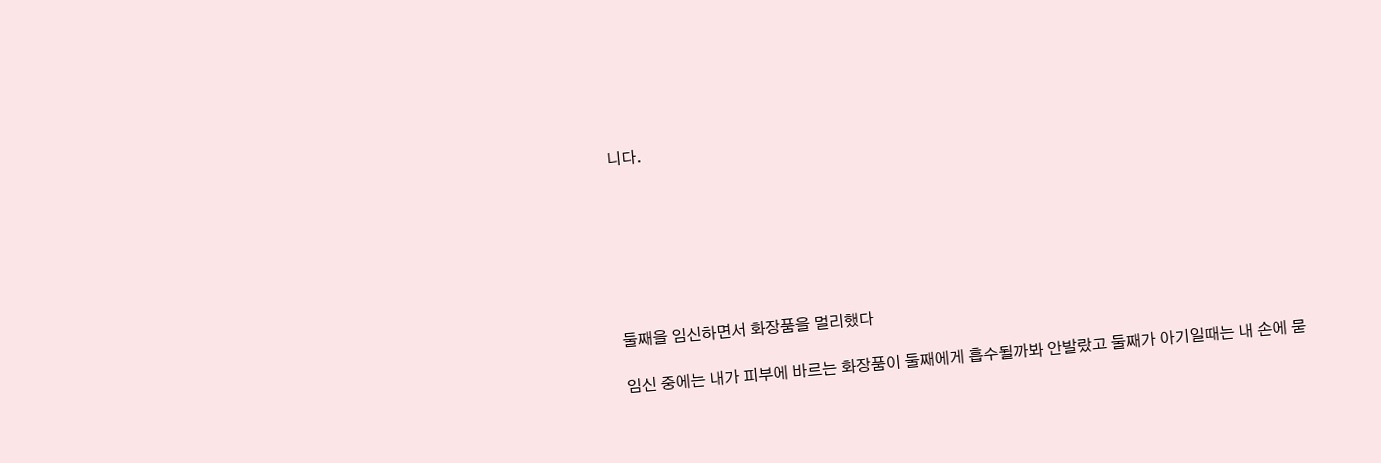니다.







둘째을 임신하면서 화장품을 멀리했다

임신 중에는 내가 피부에 바르는 화장품이 둘째에게 흡수될까봐 안발랐고 둘째가 아기일때는 내 손에 묻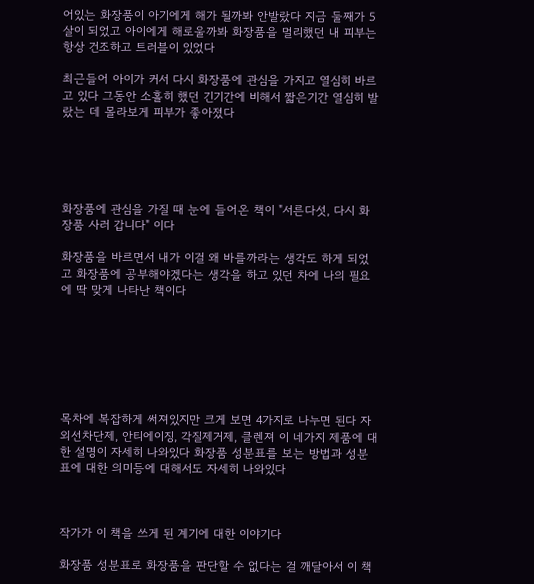어있는 화장품이 아기에게 해가 될까봐 안발랐다 지금 둘째가 5살이 되었고 아이에게 해로울까봐 화장품을 멀리했던 내 피부는 항상 건조하고 트러블이 있었다

최근들어 아이가 커서 다시 화장품에 관심을 가지고 열심히 바르고 있다 그동안 소홀히 했던 긴기간에 비해서 짧은기간 열심히 발랐는 데 몰라보게 피부가 좋아졌다





화장품에 관심을 가질 때 눈에 들어온 책이 "서른다섯, 다시 화장품 사러 갑니다" 이다

화장품을 바르면서 내가 이걸 왜 바를까라는 생각도 하게 되었고 화장품에 공부해야겠다는 생각을 하고 있던 차에 나의 필요에 딱 맞게 나타난 책이다







목차에 복잡하게 써져있지만 크게 보면 4가지로 나누면 된다 자외선차단제, 안티에이징, 각질제거제, 클렌져 이 네가지 제품에 대한 설명이 자세히 나와있다 화장품 성분표를 보는 방법과 성분표에 대한 의미등에 대해서도 자세히 나와있다



작가가 이 책을 쓰게 된 계기에 대한 이야기다

화장품 성분표로 화장품을 판단할 수 없다는 걸 깨달아서 이 책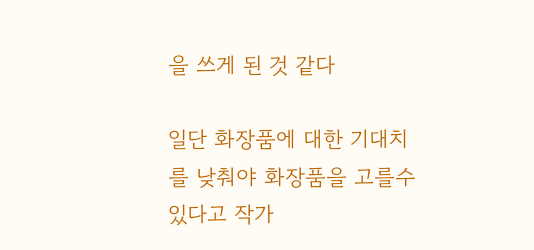을 쓰게 된 것 같다

일단 화장품에 대한 기대치를 낮춰야 화장품을 고를수 있다고 작가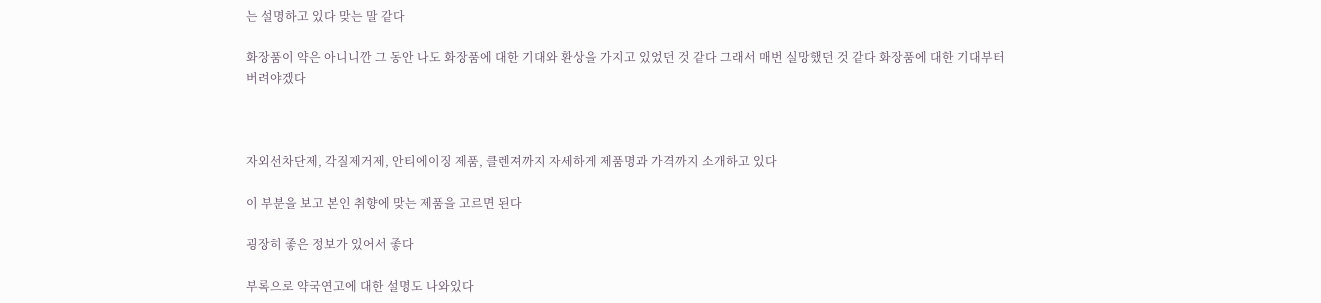는 설명하고 있다 맞는 말 같다

화장품이 약은 아니니깐 그 동안 나도 화장품에 대한 기대와 환상을 가지고 있었던 것 같다 그래서 매번 실망했던 것 같다 화장품에 대한 기대부터 버려야겠다



자외선차단제, 각질제거제, 안티에이징 제품, 클렌져까지 자세하게 제품명과 가격까지 소개하고 있다

이 부분을 보고 본인 취향에 맞는 제품을 고르면 된다

굉장히 좋은 정보가 있어서 좋다

부록으로 약국연고에 대한 설명도 나와있다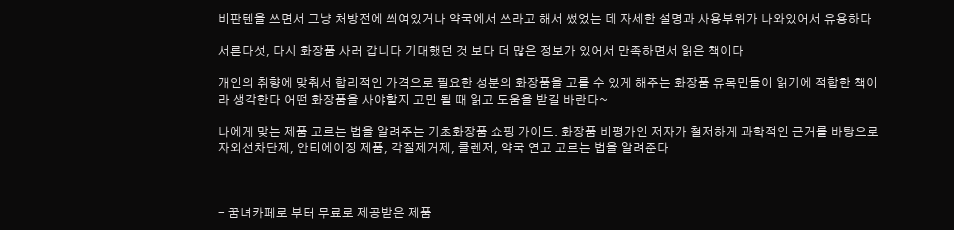비판텐을 쓰면서 그냥 처방전에 씌여있거나 약국에서 쓰라고 해서 썼었는 데 자세한 설명과 사용부위가 나와있어서 유용하다

서른다섯, 다시 화장품 사러 갑니다 기대했던 것 보다 더 많은 정보가 있어서 만족하면서 읽은 책이다

개인의 취향에 맞춰서 합리적인 가격으로 필요한 성분의 화장품을 고를 수 있게 해주는 화장품 유목민들이 읽기에 적합한 책이라 생각한다 어떤 화장품을 사야할지 고민 될 때 읽고 도움을 받길 바란다~

나에게 맞는 제품 고르는 법을 알려주는 기초화장품 쇼핑 가이드. 화장품 비평가인 저자가 철저하게 과학적인 근거를 바탕으로 자외선차단제, 안티에이징 제품, 각질제거제, 클렌저, 약국 연고 고르는 법을 알려준다



- 꿈녀카페로 부터 무료로 제공받은 제품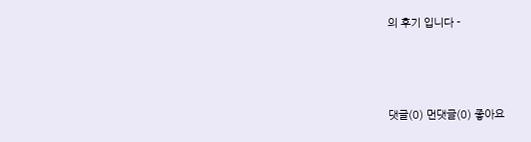의 후기 입니다 -




댓글(0) 먼댓글(0) 좋아요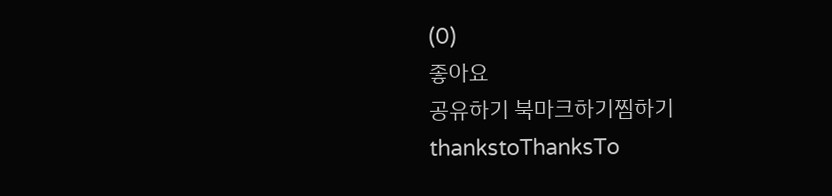(0)
좋아요
공유하기 북마크하기찜하기 thankstoThanksTo